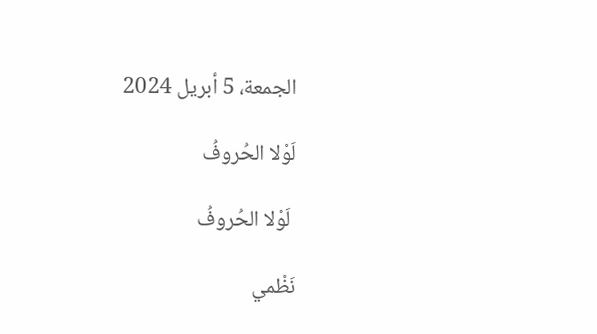الجمعة، 5 أبريل 2024

لَوْلا الحُروفُ

 لَوْلا الحُروفُ

نَظْمي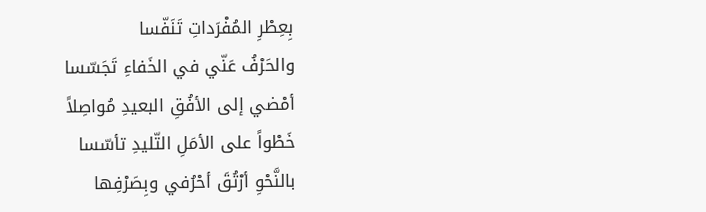بِعِطْرِ المُفْرَداتِ تَنَفّسا
والحَرْفُ عَنّي في الخَفاءِ تَجَسّسا
أمْضي إلى الأفُقِ البعيدِ مُواصِلاً
خَطْواً على الأمَلِ التّليدِ تأسّسا
بالنَّحْوِ أرْتُقَ أحْرُفي وبِصَرْفِها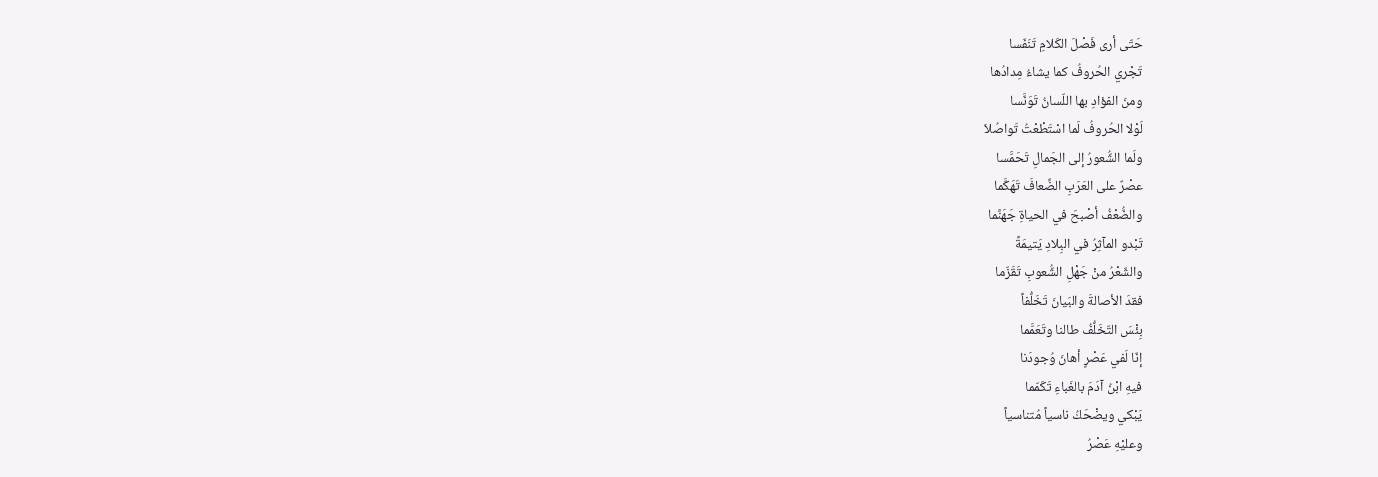حَتّى أرى فَصْلَ الكَلامِ تَنَفّسا
تَجْري الحُروفُ كما يشاءُ مِدادُها
ومنَ الفؤادِ بها اللّسانُ تَوَنَّسا
لَوْلا الحُروفُ لَما اسْتَطْعْتُ تَواصُلاَ
ولَما الشُّعورُ إلى الجَمالِ تَحَمَّسا
عصْرٌ على العَرَبِ الضِّعافَ تَهَكَّما
والضُّعْفُ أصْبحَ في الحياةِ جَهَنَّما
تَبْدو المآثِرُ في البِلادِ يَتيمَةً
والشّعْرُ منْ جَهْلِ الشُّعوبِ تَقَزّما
فقدَ الأصالةَ والبَيانَ تَخَلُّفاً
بِئْسَ التّخَلُّفُ طالنا وتَعَمَّما
إنّا لَفي عَصْرٍ أهانَ وُجودَنا
فيهِ ابْنُ آدَمَ بالغَباءِ تَكَمّما
يَبْكي ويضْحَكُ ناسياً مُتناسياً
وعليْهِ عَصْرُ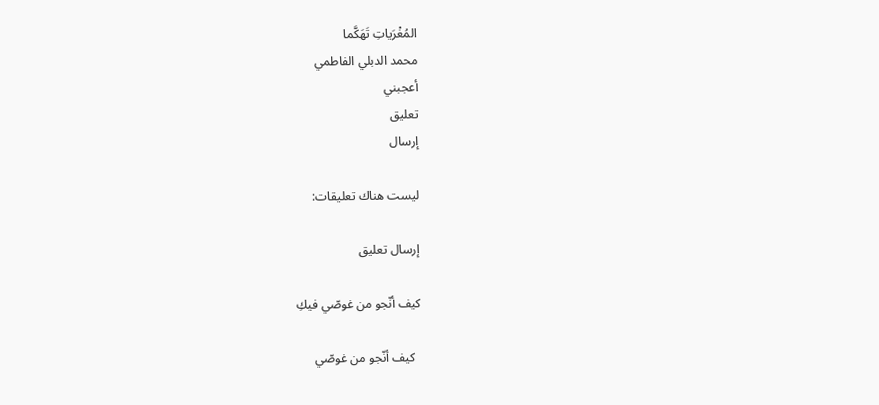المُغْرَياتِ تَهَكَّما
محمد الدبلي الفاطمي
أعجبني
تعليق
إرسال

ليست هناك تعليقات:

إرسال تعليق

كيف أنّجو من غوصّي فيكِ

  كيف أنّجو من غوصّي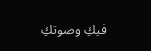فيكِ وصوتكِ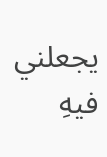يجعلني فيهِ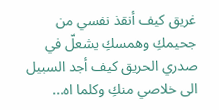غريق كيف أنقذ نفسي من جحيمكِ وهمسكِ يشعلّ في صدري الحريق كيف أجد السبيل الى خلاصي منكِ وكلما اه...